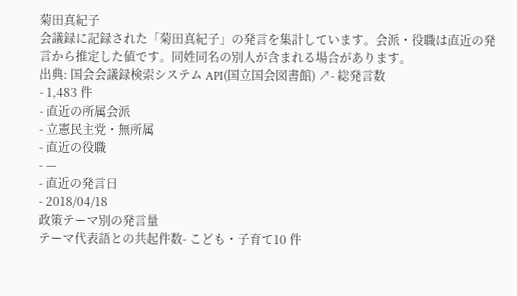菊田真紀子
会議録に記録された「菊田真紀子」の発言を集計しています。会派・役職は直近の発言から推定した値です。同姓同名の別人が含まれる場合があります。
出典: 国会会議録検索システム API(国立国会図書館) ↗- 総発言数
- 1,483 件
- 直近の所属会派
- 立憲民主党・無所属
- 直近の役職
- —
- 直近の発言日
- 2018/04/18
政策テーマ別の発言量
テーマ代表語との共起件数- こども・子育て10 件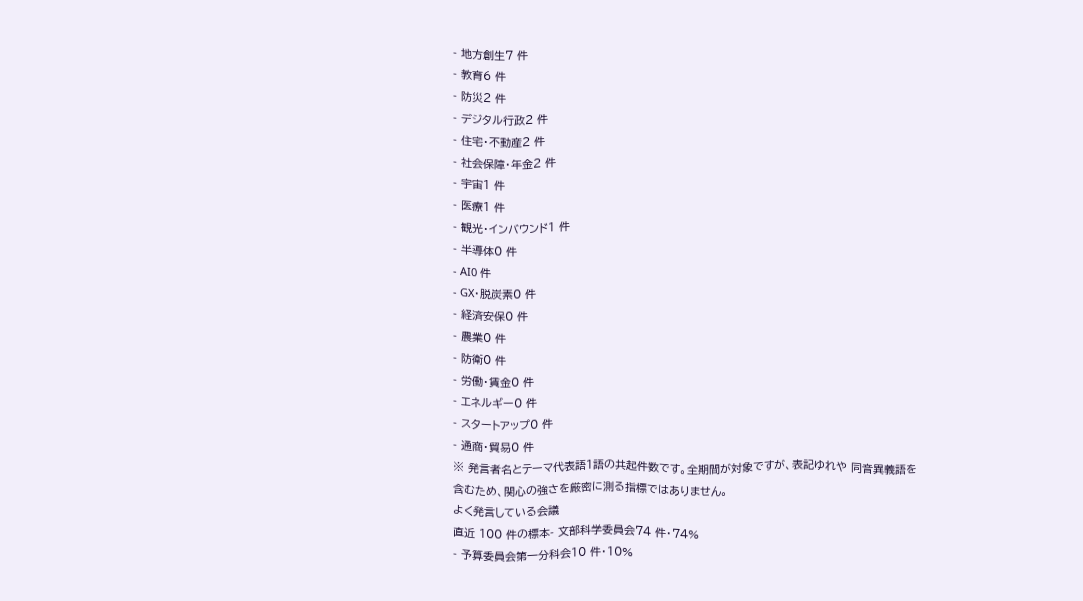- 地方創生7 件
- 教育6 件
- 防災2 件
- デジタル行政2 件
- 住宅・不動産2 件
- 社会保障・年金2 件
- 宇宙1 件
- 医療1 件
- 観光・インバウンド1 件
- 半導体0 件
- AI0 件
- GX・脱炭素0 件
- 経済安保0 件
- 農業0 件
- 防衛0 件
- 労働・賃金0 件
- エネルギー0 件
- スタートアップ0 件
- 通商・貿易0 件
※ 発言者名とテーマ代表語1語の共起件数です。全期間が対象ですが、表記ゆれや 同音異義語を含むため、関心の強さを厳密に測る指標ではありません。
よく発言している会議
直近 100 件の標本- 文部科学委員会74 件・74%
- 予算委員会第一分科会10 件・10%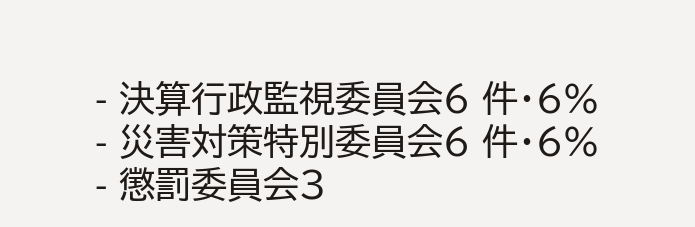- 決算行政監視委員会6 件・6%
- 災害対策特別委員会6 件・6%
- 懲罰委員会3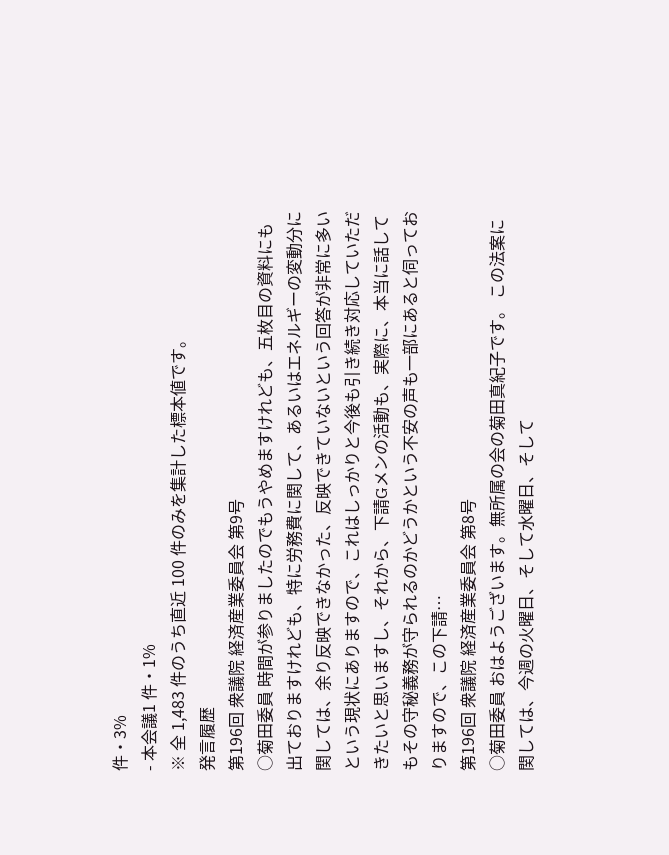件・3%
- 本会議1 件・1%
※ 全 1,483 件のうち直近 100 件のみを集計した標本値です。
発言履歴
第196回 衆議院 経済産業委員会 第9号
○菊田委員 時間が参りましたのでもうやめますけれども、五枚目の資料にも出ておりますけれども、特に労務費に関して、あるいはエネルギーの変動分に関しては、余り反映できなかった、反映できていないという回答が非常に多いという現状にありますので、これはしっかりと今後も引き続き対応していただきたいと思いますし、それから、下請Gメンの活動も、実際に、本当に話してもその守秘義務が守られるのかどうかという不安の声も一部にあると伺っておりますので、この下請…
第196回 衆議院 経済産業委員会 第8号
○菊田委員 おはようございます。無所属の会の菊田真紀子です。 この法案に関しては、今週の火曜日、そして水曜日、そして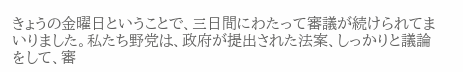きょうの金曜日ということで、三日間にわたって審議が続けられてまいりました。私たち野党は、政府が提出された法案、しっかりと議論をして、審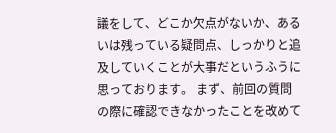議をして、どこか欠点がないか、あるいは残っている疑問点、しっかりと追及していくことが大事だというふうに思っております。 まず、前回の質問の際に確認できなかったことを改めて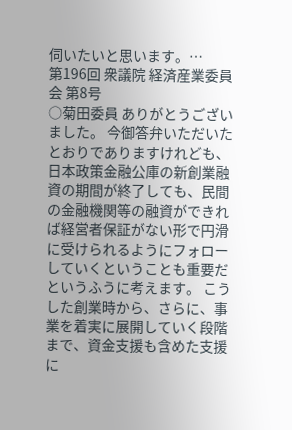伺いたいと思います。…
第196回 衆議院 経済産業委員会 第8号
○菊田委員 ありがとうございました。 今御答弁いただいたとおりでありますけれども、日本政策金融公庫の新創業融資の期間が終了しても、民間の金融機関等の融資ができれば経営者保証がない形で円滑に受けられるようにフォローしていくということも重要だというふうに考えます。 こうした創業時から、さらに、事業を着実に展開していく段階まで、資金支援も含めた支援に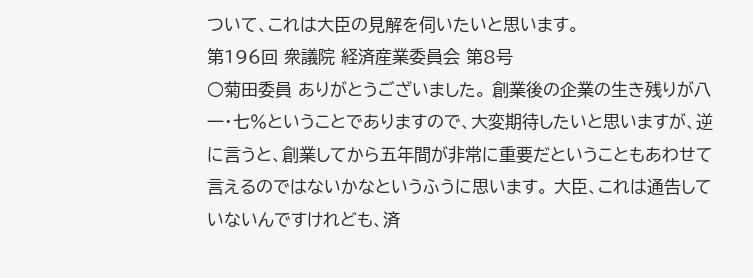ついて、これは大臣の見解を伺いたいと思います。
第196回 衆議院 経済産業委員会 第8号
○菊田委員 ありがとうございました。 創業後の企業の生き残りが八一・七%ということでありますので、大変期待したいと思いますが、逆に言うと、創業してから五年間が非常に重要だということもあわせて言えるのではないかなというふうに思います。 大臣、これは通告していないんですけれども、済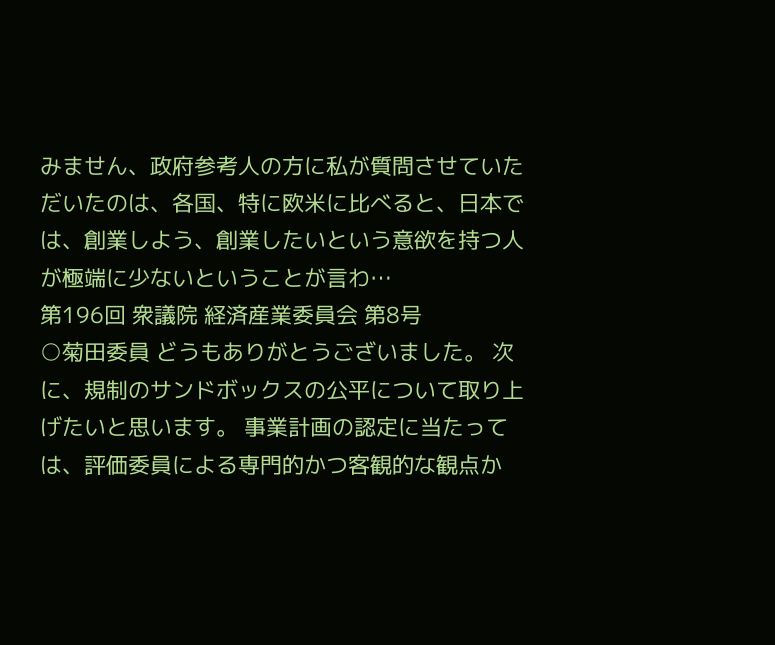みません、政府参考人の方に私が質問させていただいたのは、各国、特に欧米に比べると、日本では、創業しよう、創業したいという意欲を持つ人が極端に少ないということが言わ…
第196回 衆議院 経済産業委員会 第8号
○菊田委員 どうもありがとうございました。 次に、規制のサンドボックスの公平について取り上げたいと思います。 事業計画の認定に当たっては、評価委員による専門的かつ客観的な観点か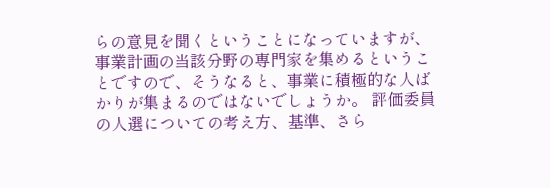らの意見を聞くということになっていますが、事業計画の当該分野の専門家を集めるということですので、そうなると、事業に積極的な人ばかりが集まるのではないでしょうか。 評価委員の人選についての考え方、基準、さら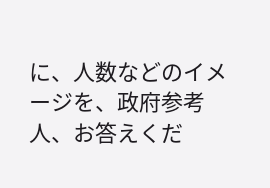に、人数などのイメージを、政府参考人、お答えくだ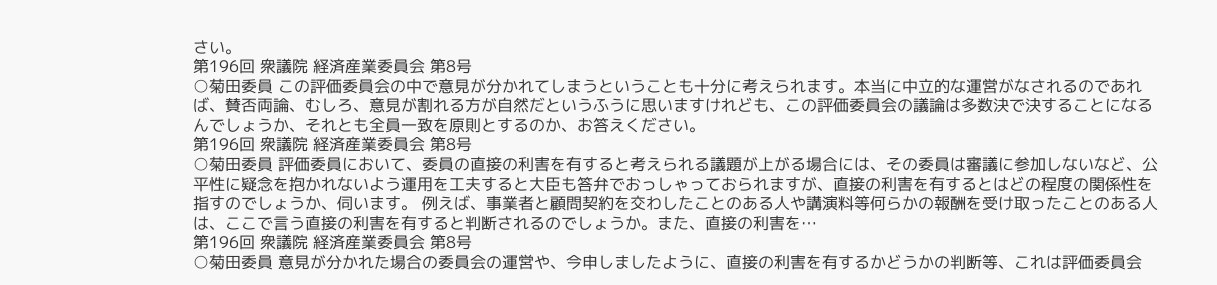さい。
第196回 衆議院 経済産業委員会 第8号
○菊田委員 この評価委員会の中で意見が分かれてしまうということも十分に考えられます。本当に中立的な運営がなされるのであれば、賛否両論、むしろ、意見が割れる方が自然だというふうに思いますけれども、この評価委員会の議論は多数決で決することになるんでしょうか、それとも全員一致を原則とするのか、お答えください。
第196回 衆議院 経済産業委員会 第8号
○菊田委員 評価委員において、委員の直接の利害を有すると考えられる議題が上がる場合には、その委員は審議に参加しないなど、公平性に疑念を抱かれないよう運用を工夫すると大臣も答弁でおっしゃっておられますが、直接の利害を有するとはどの程度の関係性を指すのでしょうか、伺います。 例えば、事業者と顧問契約を交わしたことのある人や講演料等何らかの報酬を受け取ったことのある人は、ここで言う直接の利害を有すると判断されるのでしょうか。また、直接の利害を…
第196回 衆議院 経済産業委員会 第8号
○菊田委員 意見が分かれた場合の委員会の運営や、今申しましたように、直接の利害を有するかどうかの判断等、これは評価委員会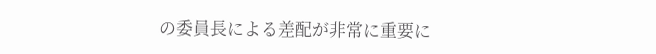の委員長による差配が非常に重要に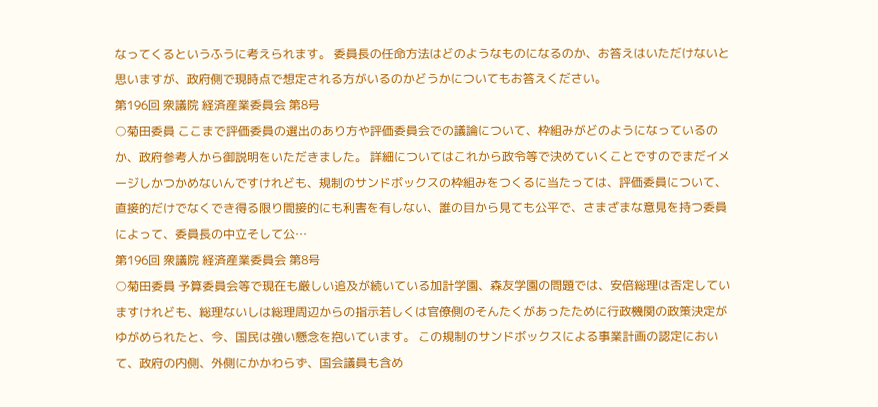なってくるというふうに考えられます。 委員長の任命方法はどのようなものになるのか、お答えはいただけないと思いますが、政府側で現時点で想定される方がいるのかどうかについてもお答えください。
第196回 衆議院 経済産業委員会 第8号
○菊田委員 ここまで評価委員の選出のあり方や評価委員会での議論について、枠組みがどのようになっているのか、政府参考人から御説明をいただきました。 詳細についてはこれから政令等で決めていくことですのでまだイメージしかつかめないんですけれども、規制のサンドボックスの枠組みをつくるに当たっては、評価委員について、直接的だけでなくでき得る限り間接的にも利害を有しない、誰の目から見ても公平で、さまざまな意見を持つ委員によって、委員長の中立そして公…
第196回 衆議院 経済産業委員会 第8号
○菊田委員 予算委員会等で現在も厳しい追及が続いている加計学園、森友学園の問題では、安倍総理は否定していますけれども、総理ないしは総理周辺からの指示若しくは官僚側のそんたくがあったために行政機関の政策決定がゆがめられたと、今、国民は強い懸念を抱いています。 この規制のサンドボックスによる事業計画の認定において、政府の内側、外側にかかわらず、国会議員も含め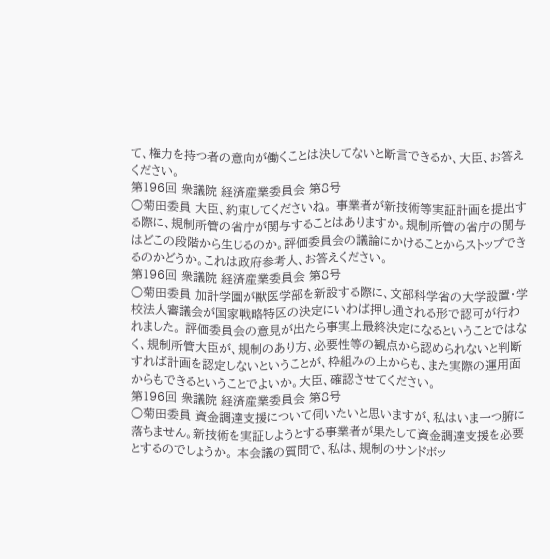て、権力を持つ者の意向が働くことは決してないと断言できるか、大臣、お答えください。
第196回 衆議院 経済産業委員会 第8号
○菊田委員 大臣、約束してくださいね。 事業者が新技術等実証計画を提出する際に、規制所管の省庁が関与することはありますか。規制所管の省庁の関与はどこの段階から生じるのか。評価委員会の議論にかけることからストップできるのかどうか。これは政府参考人、お答えください。
第196回 衆議院 経済産業委員会 第8号
○菊田委員 加計学園が獣医学部を新設する際に、文部科学省の大学設置・学校法人審議会が国家戦略特区の決定にいわば押し通される形で認可が行われました。 評価委員会の意見が出たら事実上最終決定になるということではなく、規制所管大臣が、規制のあり方、必要性等の観点から認められないと判断すれば計画を認定しないということが、枠組みの上からも、また実際の運用面からもできるということでよいか。大臣、確認させてください。
第196回 衆議院 経済産業委員会 第8号
○菊田委員 資金調達支援について伺いたいと思いますが、私はいま一つ腑に落ちません。新技術を実証しようとする事業者が果たして資金調達支援を必要とするのでしょうか。 本会議の質問で、私は、規制のサンドボッ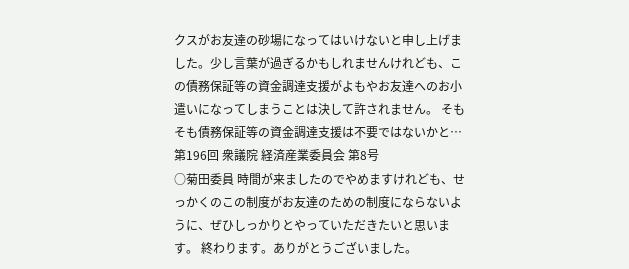クスがお友達の砂場になってはいけないと申し上げました。少し言葉が過ぎるかもしれませんけれども、この債務保証等の資金調達支援がよもやお友達へのお小遣いになってしまうことは決して許されません。 そもそも債務保証等の資金調達支援は不要ではないかと…
第196回 衆議院 経済産業委員会 第8号
○菊田委員 時間が来ましたのでやめますけれども、せっかくのこの制度がお友達のための制度にならないように、ぜひしっかりとやっていただきたいと思います。 終わります。ありがとうございました。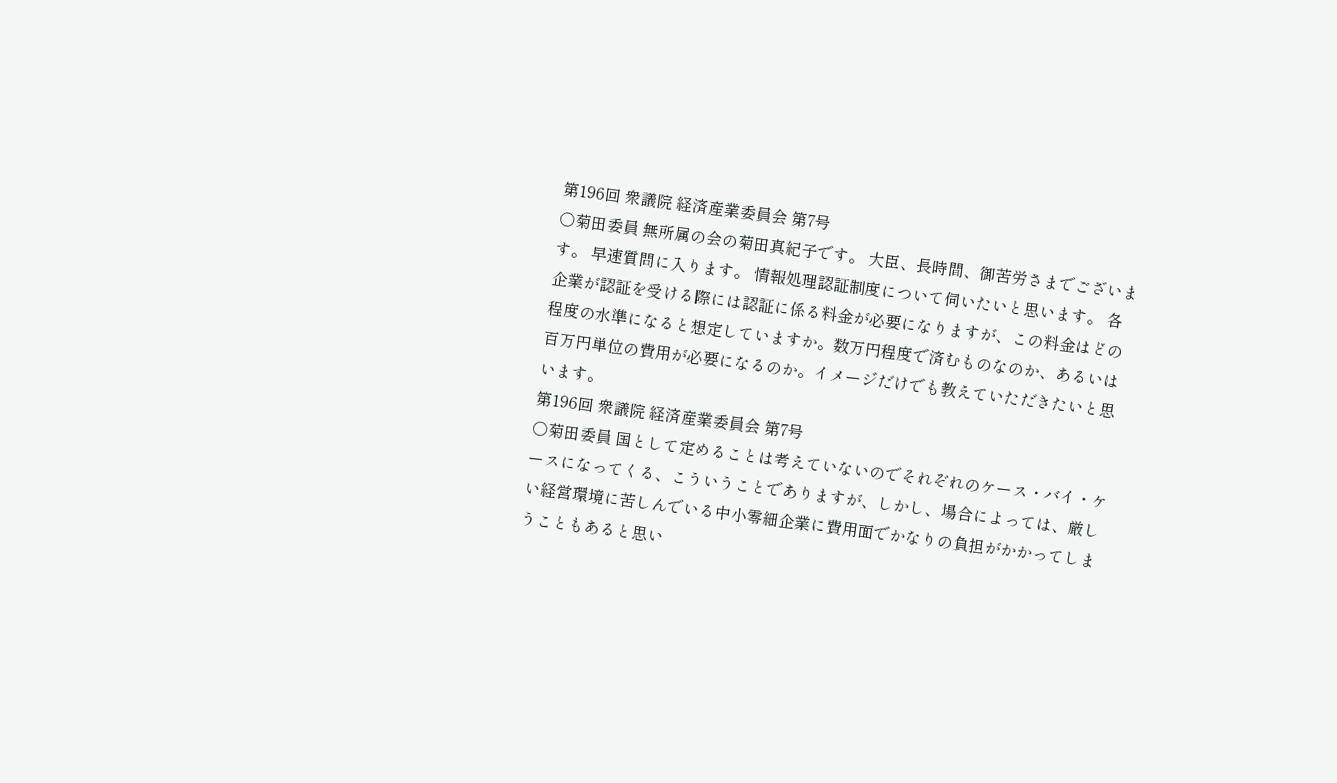第196回 衆議院 経済産業委員会 第7号
○菊田委員 無所属の会の菊田真紀子です。 大臣、長時間、御苦労さまでございます。 早速質問に入ります。 情報処理認証制度について伺いたいと思います。 各企業が認証を受ける際には認証に係る料金が必要になりますが、この料金はどの程度の水準になると想定していますか。数万円程度で済むものなのか、あるいは百万円単位の費用が必要になるのか。イメージだけでも教えていただきたいと思います。
第196回 衆議院 経済産業委員会 第7号
○菊田委員 国として定めることは考えていないのでそれぞれのケース・バイ・ケースになってくる、こういうことでありますが、しかし、場合によっては、厳しい経営環境に苦しんでいる中小零細企業に費用面でかなりの負担がかかってしまうこともあると思い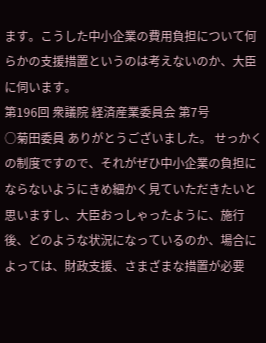ます。こうした中小企業の費用負担について何らかの支援措置というのは考えないのか、大臣に伺います。
第196回 衆議院 経済産業委員会 第7号
○菊田委員 ありがとうございました。 せっかくの制度ですので、それがぜひ中小企業の負担にならないようにきめ細かく見ていただきたいと思いますし、大臣おっしゃったように、施行後、どのような状況になっているのか、場合によっては、財政支援、さまざまな措置が必要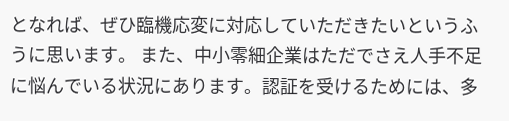となれば、ぜひ臨機応変に対応していただきたいというふうに思います。 また、中小零細企業はただでさえ人手不足に悩んでいる状況にあります。認証を受けるためには、多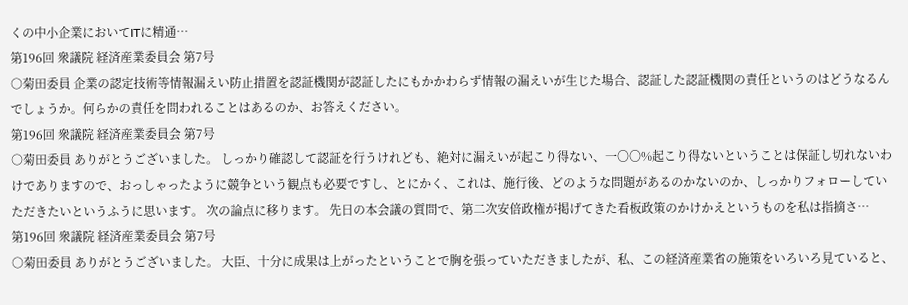くの中小企業においてITに精通…
第196回 衆議院 経済産業委員会 第7号
○菊田委員 企業の認定技術等情報漏えい防止措置を認証機関が認証したにもかかわらず情報の漏えいが生じた場合、認証した認証機関の責任というのはどうなるんでしょうか。何らかの責任を問われることはあるのか、お答えください。
第196回 衆議院 経済産業委員会 第7号
○菊田委員 ありがとうございました。 しっかり確認して認証を行うけれども、絶対に漏えいが起こり得ない、一〇〇%起こり得ないということは保証し切れないわけでありますので、おっしゃったように競争という観点も必要ですし、とにかく、これは、施行後、どのような問題があるのかないのか、しっかりフォローしていただきたいというふうに思います。 次の論点に移ります。 先日の本会議の質問で、第二次安倍政権が掲げてきた看板政策のかけかえというものを私は指摘さ…
第196回 衆議院 経済産業委員会 第7号
○菊田委員 ありがとうございました。 大臣、十分に成果は上がったということで胸を張っていただきましたが、私、この経済産業省の施策をいろいろ見ていると、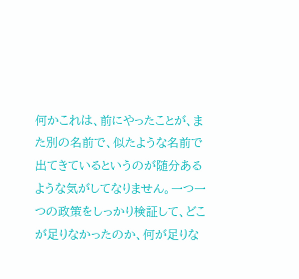何かこれは、前にやったことが、また別の名前で、似たような名前で出てきているというのが随分あるような気がしてなりません。一つ一つの政策をしっかり検証して、どこが足りなかったのか、何が足りな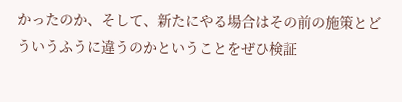かったのか、そして、新たにやる場合はその前の施策とどういうふうに違うのかということをぜひ検証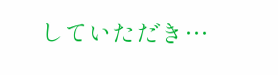していただき…